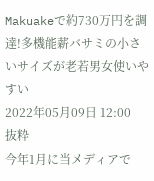Makuakeで約730万円を調達!多機能薪バサミの小さいサイズが老若男女使いやすい
2022年05月09日 12:00
抜粋
今年1月に当メディアで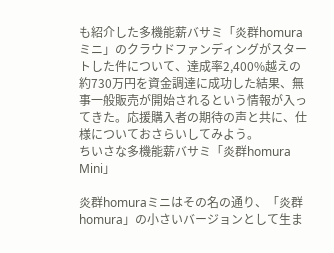も紹介した多機能薪バサミ「炎群homuraミニ」のクラウドファンディングがスタートした件について、達成率2,400%越えの約730万円を資金調達に成功した結果、無事一般販売が開始されるという情報が入ってきた。応援購入者の期待の声と共に、仕様についておさらいしてみよう。
ちいさな多機能薪バサミ「炎群homura Mini」

炎群homuraミニはその名の通り、「炎群homura」の小さいバージョンとして生ま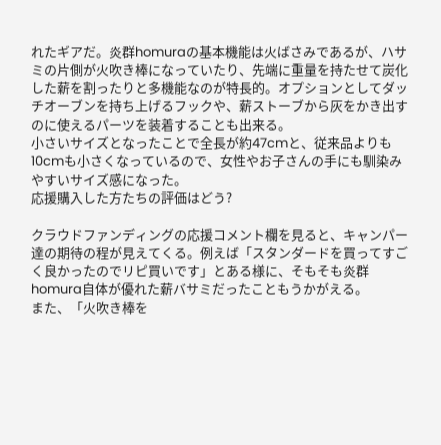れたギアだ。炎群homuraの基本機能は火ばさみであるが、ハサミの片側が火吹き棒になっていたり、先端に重量を持たせて炭化した薪を割ったりと多機能なのが特長的。オプションとしてダッチオーブンを持ち上げるフックや、薪ストーブから灰をかき出すのに使えるパーツを装着することも出来る。
小さいサイズとなったことで全長が約47cmと、従来品よりも10cmも小さくなっているので、女性やお子さんの手にも馴染みやすいサイズ感になった。
応援購入した方たちの評価はどう?

クラウドファンディングの応援コメント欄を見ると、キャンパー達の期待の程が見えてくる。例えば「スタンダードを買ってすごく良かったのでリピ買いです」とある様に、そもそも炎群homura自体が優れた薪バサミだったこともうかがえる。
また、「火吹き棒を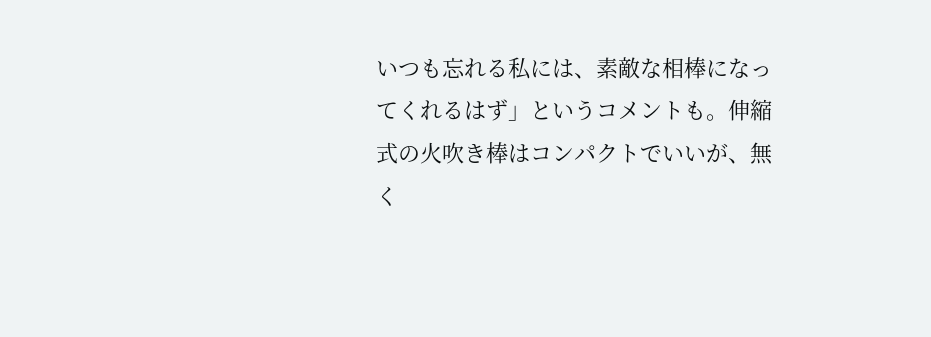いつも忘れる私には、素敵な相棒になってくれるはず」というコメントも。伸縮式の火吹き棒はコンパクトでいいが、無く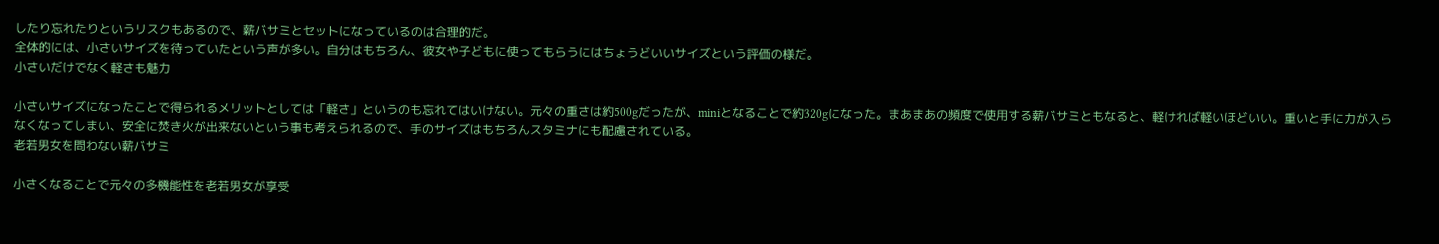したり忘れたりというリスクもあるので、薪バサミとセットになっているのは合理的だ。
全体的には、小さいサイズを待っていたという声が多い。自分はもちろん、彼女や子どもに使ってもらうにはちょうどいいサイズという評価の様だ。
小さいだけでなく軽さも魅力

小さいサイズになったことで得られるメリットとしては「軽さ」というのも忘れてはいけない。元々の重さは約500gだったが、miniとなることで約320gになった。まあまあの頻度で使用する薪バサミともなると、軽ければ軽いほどいい。重いと手に力が入らなくなってしまい、安全に焚き火が出来ないという事も考えられるので、手のサイズはもちろんスタミナにも配慮されている。
老若男女を問わない薪バサミ

小さくなることで元々の多機能性を老若男女が享受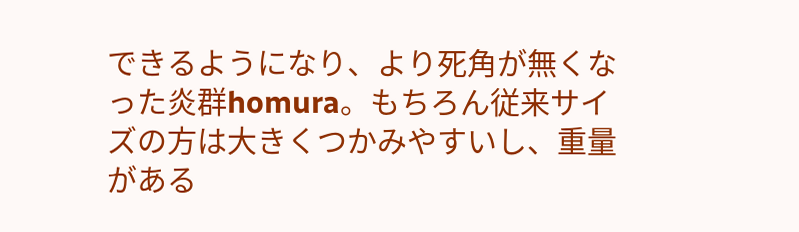できるようになり、より死角が無くなった炎群homura。もちろん従来サイズの方は大きくつかみやすいし、重量がある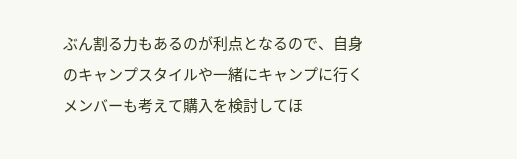ぶん割る力もあるのが利点となるので、自身のキャンプスタイルや一緒にキャンプに行くメンバーも考えて購入を検討してほ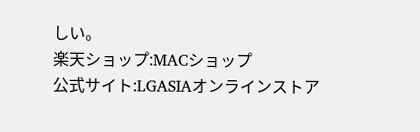しい。
楽天ショップ:MACショップ
公式サイト:LGASIAオンラインストア